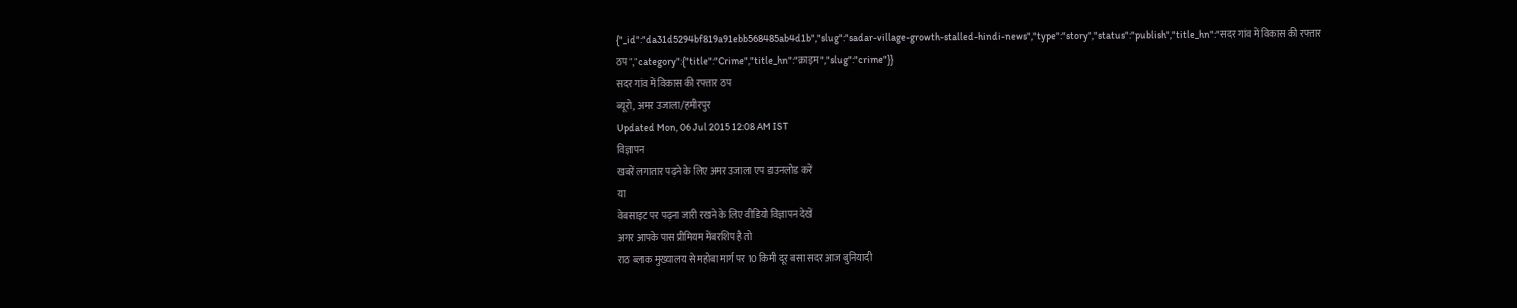{"_id":"da31d5294bf819a91ebb568485ab4d1b","slug":"sadar-village-growth-stalled-hindi-news","type":"story","status":"publish","title_hn":"सदर गांव में विकास की रफ्तार ठप","category":{"title":"Crime","title_hn":"क्राइम ","slug":"crime"}}
सदर गांव में विकास की रफ्तार ठप
ब्यूरो, अमर उजाला/हमीरपुर
Updated Mon, 06 Jul 2015 12:08 AM IST
विज्ञापन
खबरें लगातार पढ़ने के लिए अमर उजाला एप डाउनलोड करें
या
वेबसाइट पर पढ़ना जारी रखने के लिए वीडियो विज्ञापन देखें
अगर आपके पास प्रीमियम मेंबरशिप है तो
राठ ब्लाक मुख्यालय से महोबा मार्ग पर 10 किमी दूर बसा सदर आज बुनियादी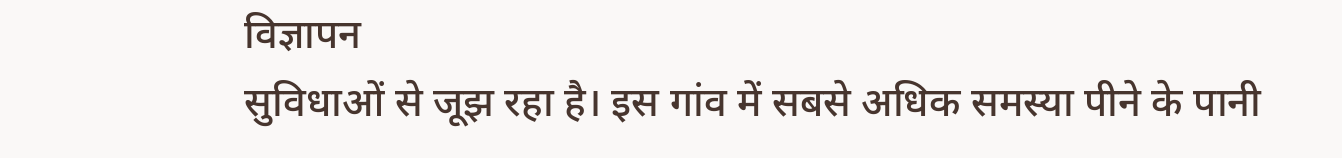विज्ञापन
सुविधाओं से जूझ रहा है। इस गांव में सबसे अधिक समस्या पीने के पानी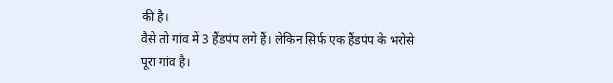की है।
वैसे तो गांव में 3 हैंडपंप लगे हैं। लेकिन सिर्फ एक हैंडपंप के भरोसे
पूरा गांव है।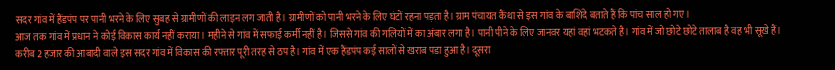सदर गांव में हैंडपंप पर पानी भरने के लिए सुबह से ग्रामीणों की लाइन लग जाती है। ग्रामीणों को पानी भरने के लिए घंटों रहना पड़ता है। ग्राम पंचायत कैंथा से इस गांव के बाशिंदे बताते हैं कि पांच साल हो गए।
आज तक गांव में प्रधान ने कोई विकास कार्य नहीं कराया। महीने से गांव में सफाई कर्मी नहीं है। जिससे गांव की गलियों में का अंबार लगा है। पानी पीने के लिए जानवर यहां वहां भटकते है। गांव में जो छोटे छोटे तालाब है वह भी सूखे हैं।
करीब 2 हजार की आबादी वाले इस सदर गांव में विकास की रफ्तार पूरी तरह से ठप है। गांव में एक हैंडपंप कई सालों से खराब पडा हुआ है। दूसरा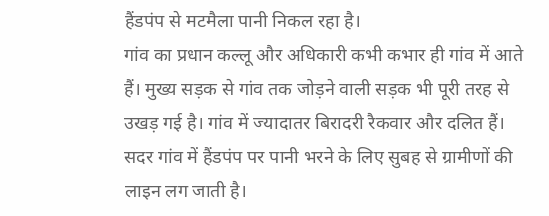हैंडपंप से मटमैला पानी निकल रहा है।
गांव का प्रधान कल्लू और अधिकारी कभी कभार ही गांव में आते हैं। मुख्य सड़क से गांव तक जोड़ने वाली सड़क भी पूरी तरह से उखड़ गई है। गांव में ज्यादातर बिरादरी रैकवार और दलित हैं।
सदर गांव में हैंडपंप पर पानी भरने के लिए सुबह से ग्रामीणों की लाइन लग जाती है।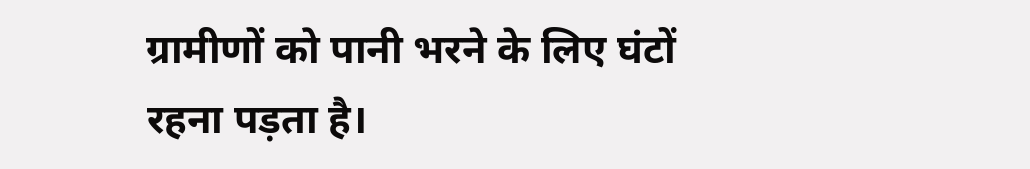ग्रामीणों को पानी भरने के लिए घंटों रहना पड़ता है।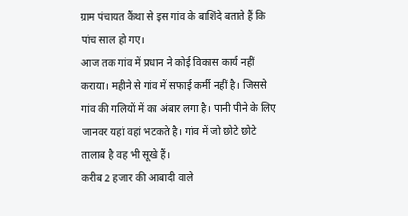ग्राम पंचायत कैंथा से इस गांव के बाशिंदे बताते हैं कि पांच साल हो गए।
आज तक गांव में प्रधान ने कोई विकास कार्य नहीं कराया। महीने से गांव में सफाई कर्मी नहीं है। जिससे गांव की गलियों में का अंबार लगा है। पानी पीने के लिए जानवर यहां वहां भटकते है। गांव में जो छोटे छोटे तालाब है वह भी सूखे हैं।
करीब 2 हजार की आबादी वाले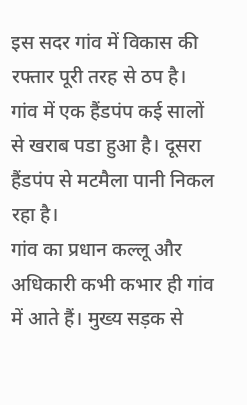इस सदर गांव में विकास की रफ्तार पूरी तरह से ठप है। गांव में एक हैंडपंप कई सालों से खराब पडा हुआ है। दूसरा हैंडपंप से मटमैला पानी निकल रहा है।
गांव का प्रधान कल्लू और अधिकारी कभी कभार ही गांव में आते हैं। मुख्य सड़क से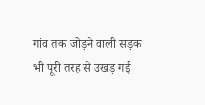गांव तक जोड़ने वाली सड़क भी पूरी तरह से उखड़ गई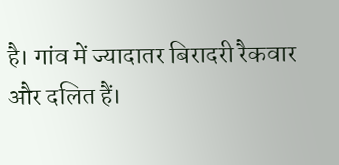है। गांव में ज्यादातर बिरादरी रैकवार और दलित हैं।